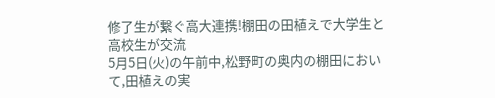修了生が繋ぐ高大連携!棚田の田植えで大学生と高校生が交流
5月5日(火)の午前中,松野町の奥内の棚田において,田植えの実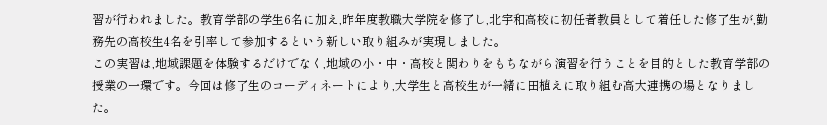習が行われました。教育学部の学生6名に加え,昨年度教職大学院を修了し,北宇和高校に初任者教員として着任した修了生が,勤務先の高校生4名を引率して参加するという新しい取り組みが実現しました。
この実習は,地域課題を体験するだけでなく,地域の小・中・高校と関わりをもちながら演習を行うことを目的とした教育学部の授業の一環です。今回は修了生のコーディネートにより,大学生と高校生が一緒に田植えに取り組む高大連携の場となりました。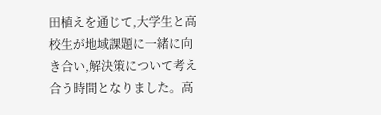田植えを通じて,大学生と高校生が地域課題に一緒に向き合い,解決策について考え合う時間となりました。高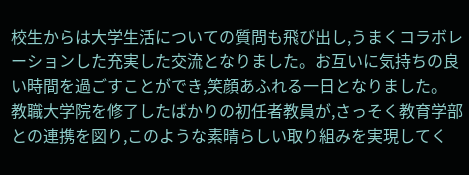校生からは大学生活についての質問も飛び出し,うまくコラボレーションした充実した交流となりました。お互いに気持ちの良い時間を過ごすことができ,笑顔あふれる一日となりました。
教職大学院を修了したばかりの初任者教員が,さっそく教育学部との連携を図り,このような素晴らしい取り組みを実現してく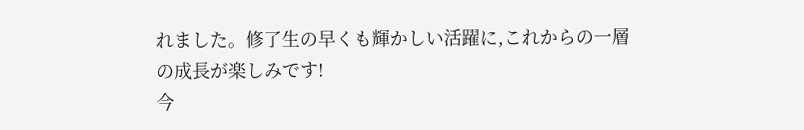れました。修了生の早くも輝かしい活躍に,これからの一層の成長が楽しみです!
今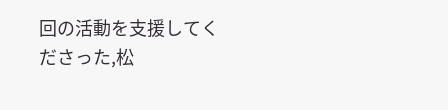回の活動を支援してくださった,松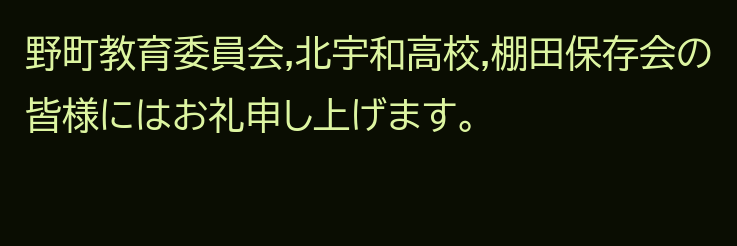野町教育委員会,北宇和高校,棚田保存会の皆様にはお礼申し上げます。